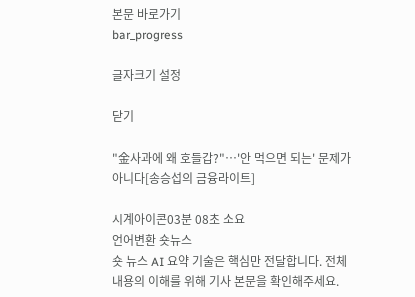본문 바로가기
bar_progress

글자크기 설정

닫기

"金사과에 왜 호들갑?"…'안 먹으면 되는' 문제가 아니다[송승섭의 금융라이트]

시계아이콘03분 08초 소요
언어변환 숏뉴스
숏 뉴스 AI 요약 기술은 핵심만 전달합니다. 전체 내용의 이해를 위해 기사 본문을 확인해주세요.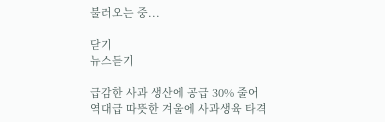불러오는 중...

닫기
뉴스듣기

급감한 사과 생산에 공급 30% 줄어
역대급 따뜻한 겨울에 사과생육 타격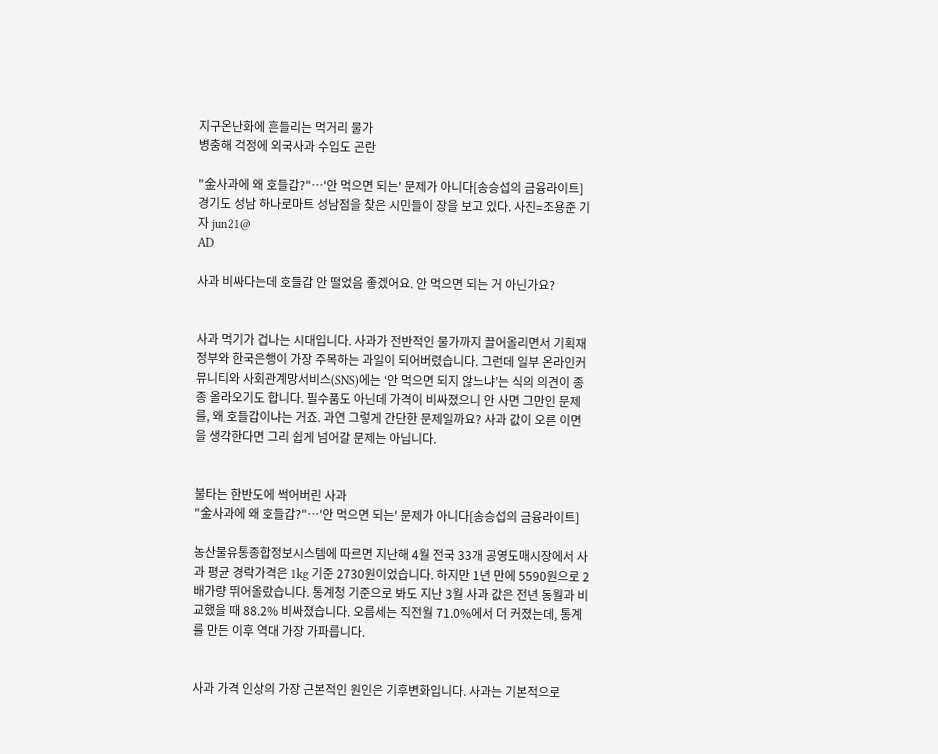지구온난화에 흔들리는 먹거리 물가
병충해 걱정에 외국사과 수입도 곤란

"金사과에 왜 호들갑?"…'안 먹으면 되는' 문제가 아니다[송승섭의 금융라이트] 경기도 성남 하나로마트 성남점을 찾은 시민들이 장을 보고 있다. 사진=조용준 기자 jun21@
AD

사과 비싸다는데 호들갑 안 떨었음 좋겠어요. 안 먹으면 되는 거 아닌가요?


사과 먹기가 겁나는 시대입니다. 사과가 전반적인 물가까지 끌어올리면서 기획재정부와 한국은행이 가장 주목하는 과일이 되어버렸습니다. 그런데 일부 온라인커뮤니티와 사회관계망서비스(SNS)에는 ‘안 먹으면 되지 않느냐’는 식의 의견이 종종 올라오기도 합니다. 필수품도 아닌데 가격이 비싸졌으니 안 사면 그만인 문제를, 왜 호들갑이냐는 거죠. 과연 그렇게 간단한 문제일까요? 사과 값이 오른 이면을 생각한다면 그리 쉽게 넘어갈 문제는 아닙니다.


불타는 한반도에 썩어버린 사과
"金사과에 왜 호들갑?"…'안 먹으면 되는' 문제가 아니다[송승섭의 금융라이트]

농산물유통종합정보시스템에 따르면 지난해 4월 전국 33개 공영도매시장에서 사과 평균 경락가격은 1kg 기준 2730원이었습니다. 하지만 1년 만에 5590원으로 2배가량 뛰어올랐습니다. 통계청 기준으로 봐도 지난 3월 사과 값은 전년 동월과 비교했을 때 88.2% 비싸졌습니다. 오름세는 직전월 71.0%에서 더 커졌는데, 통계를 만든 이후 역대 가장 가파릅니다.


사과 가격 인상의 가장 근본적인 원인은 기후변화입니다. 사과는 기본적으로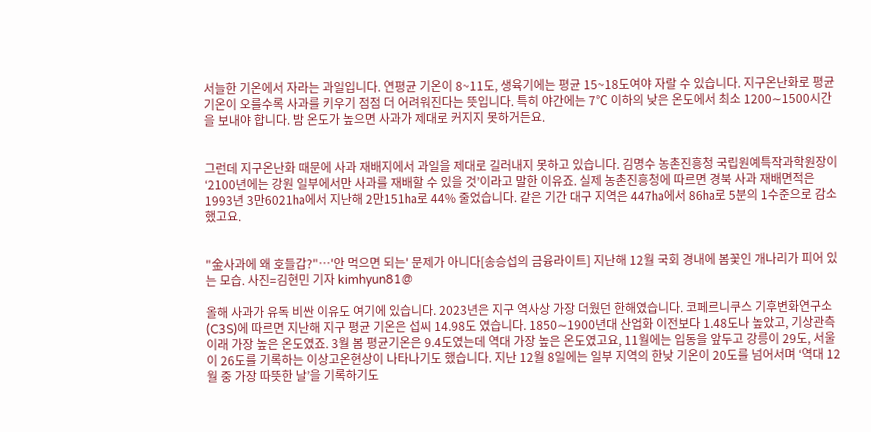서늘한 기온에서 자라는 과일입니다. 연평균 기온이 8~11도, 생육기에는 평균 15~18도여야 자랄 수 있습니다. 지구온난화로 평균기온이 오를수록 사과를 키우기 점점 더 어려워진다는 뜻입니다. 특히 야간에는 7℃ 이하의 낮은 온도에서 최소 1200∼1500시간을 보내야 합니다. 밤 온도가 높으면 사과가 제대로 커지지 못하거든요.


그런데 지구온난화 때문에 사과 재배지에서 과일을 제대로 길러내지 못하고 있습니다. 김명수 농촌진흥청 국립원예특작과학원장이 ‘2100년에는 강원 일부에서만 사과를 재배할 수 있을 것’이라고 말한 이유죠. 실제 농촌진흥청에 따르면 경북 사과 재배면적은 1993년 3만6021㏊에서 지난해 2만151㏊로 44% 줄었습니다. 같은 기간 대구 지역은 447㏊에서 86㏊로 5분의 1수준으로 감소했고요.


"金사과에 왜 호들갑?"…'안 먹으면 되는' 문제가 아니다[송승섭의 금융라이트] 지난해 12월 국회 경내에 봄꽃인 개나리가 피어 있는 모습. 사진=김현민 기자 kimhyun81@

올해 사과가 유독 비싼 이유도 여기에 있습니다. 2023년은 지구 역사상 가장 더웠던 한해였습니다. 코페르니쿠스 기후변화연구소(C3S)에 따르면 지난해 지구 평균 기온은 섭씨 14.98도 였습니다. 1850∼1900년대 산업화 이전보다 1.48도나 높았고, 기상관측 이래 가장 높은 온도였죠. 3월 봄 평균기온은 9.4도였는데 역대 가장 높은 온도였고요, 11월에는 입동을 앞두고 강릉이 29도, 서울이 26도를 기록하는 이상고온현상이 나타나기도 했습니다. 지난 12월 8일에는 일부 지역의 한낮 기온이 20도를 넘어서며 ‘역대 12월 중 가장 따뜻한 날’을 기록하기도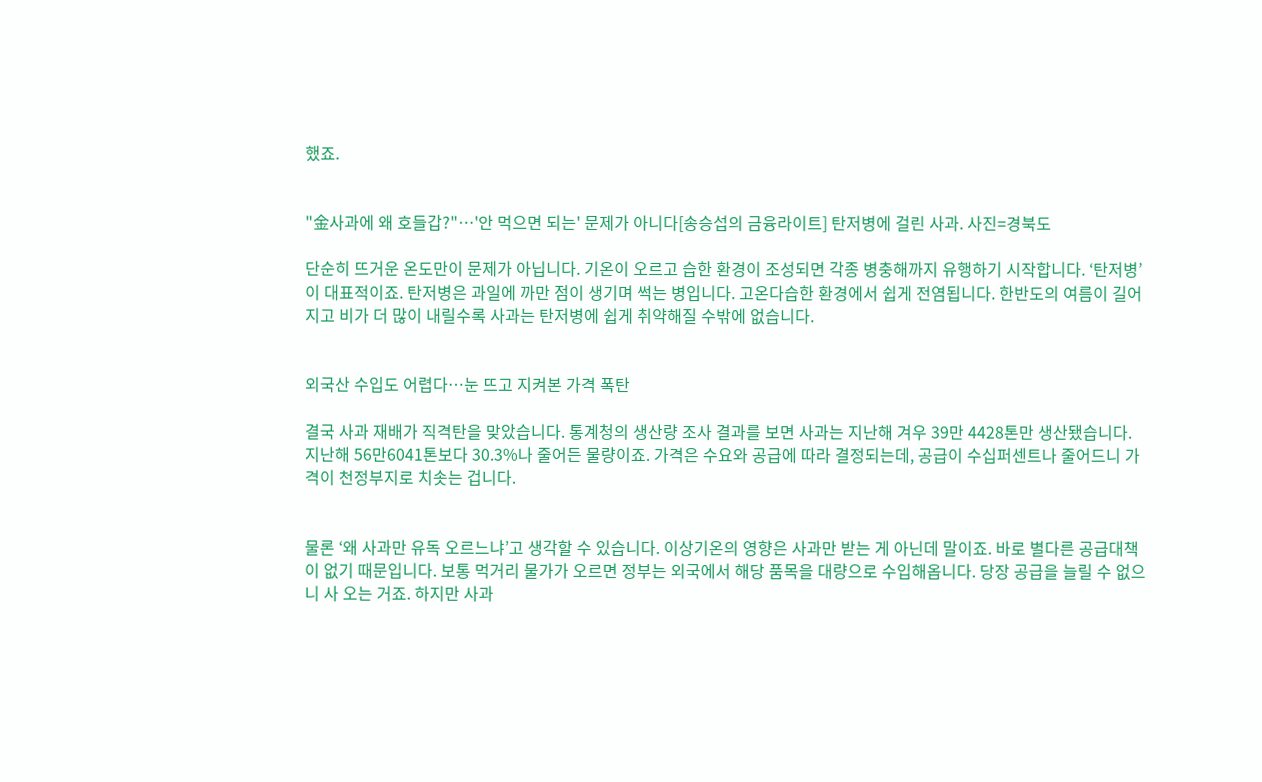했죠.


"金사과에 왜 호들갑?"…'안 먹으면 되는' 문제가 아니다[송승섭의 금융라이트] 탄저병에 걸린 사과. 사진=경북도

단순히 뜨거운 온도만이 문제가 아닙니다. 기온이 오르고 습한 환경이 조성되면 각종 병충해까지 유행하기 시작합니다. ‘탄저병’이 대표적이죠. 탄저병은 과일에 까만 점이 생기며 썩는 병입니다. 고온다습한 환경에서 쉽게 전염됩니다. 한반도의 여름이 길어지고 비가 더 많이 내릴수록 사과는 탄저병에 쉽게 취약해질 수밖에 없습니다.


외국산 수입도 어렵다…눈 뜨고 지켜본 가격 폭탄

결국 사과 재배가 직격탄을 맞았습니다. 통계청의 생산량 조사 결과를 보면 사과는 지난해 겨우 39만 4428톤만 생산됐습니다. 지난해 56만6041톤보다 30.3%나 줄어든 물량이죠. 가격은 수요와 공급에 따라 결정되는데, 공급이 수십퍼센트나 줄어드니 가격이 천정부지로 치솟는 겁니다.


물론 ‘왜 사과만 유독 오르느냐’고 생각할 수 있습니다. 이상기온의 영향은 사과만 받는 게 아닌데 말이죠. 바로 별다른 공급대책이 없기 때문입니다. 보통 먹거리 물가가 오르면 정부는 외국에서 해당 품목을 대량으로 수입해옵니다. 당장 공급을 늘릴 수 없으니 사 오는 거죠. 하지만 사과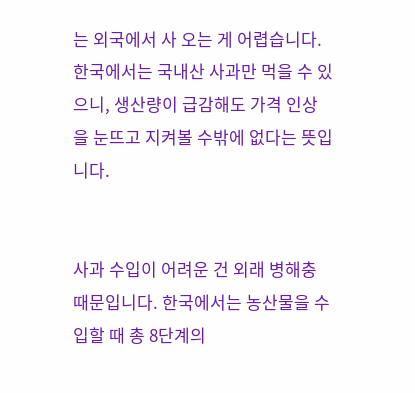는 외국에서 사 오는 게 어렵습니다. 한국에서는 국내산 사과만 먹을 수 있으니, 생산량이 급감해도 가격 인상을 눈뜨고 지켜볼 수밖에 없다는 뜻입니다.


사과 수입이 어려운 건 외래 병해충 때문입니다. 한국에서는 농산물을 수입할 때 총 8단계의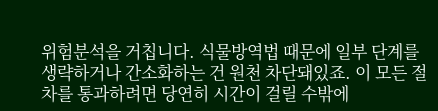위험분석을 거칩니다. 식물방역법 때문에 일부 단계를 생략하거나 간소화하는 건 원천 차단돼있죠. 이 모든 절차를 통과하려면 당연히 시간이 걸릴 수밖에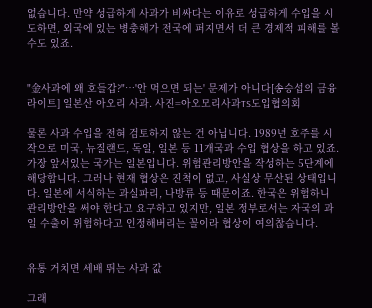없습니다. 만약 성급하게 사과가 비싸다는 이유로 성급하게 수입을 시도하면, 외국에 있는 병충해가 전국에 퍼지면서 더 큰 경제적 피해를 볼 수도 있죠.


"金사과에 왜 호들갑?"…'안 먹으면 되는' 문제가 아니다[송승섭의 금융라이트] 일본산 아오리 사과. 사진=아오모리사과TS도입협의회

물론 사과 수입을 전혀 검토하지 않는 건 아닙니다. 1989년 호주를 시작으로 미국, 뉴질랜드, 독일, 일본 등 11개국과 수입 협상을 하고 있죠. 가장 앞서있는 국가는 일본입니다. 위험관리방안을 작성하는 5단계에 해당합니다. 그러나 현재 협상은 진척이 없고, 사실상 무산된 상태입니다. 일본에 서식하는 과실파리, 나방류 등 때문이죠. 한국은 위험하니 관리방안을 써야 한다고 요구하고 있지만, 일본 정부로서는 자국의 과일 수출이 위험하다고 인정해버리는 꼴이라 협상이 여의찮습니다.


유통 거치면 세배 뛰는 사과 값

그래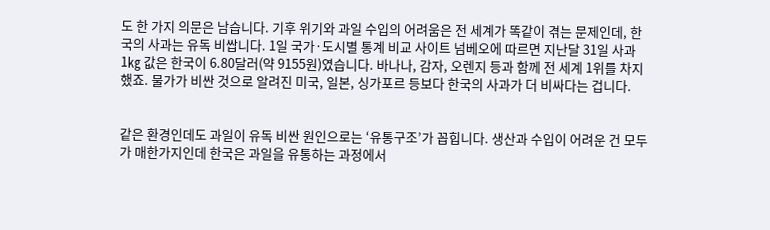도 한 가지 의문은 남습니다. 기후 위기와 과일 수입의 어려움은 전 세계가 똑같이 겪는 문제인데, 한국의 사과는 유독 비쌉니다. 1일 국가·도시별 통계 비교 사이트 넘베오에 따르면 지난달 31일 사과 1㎏ 값은 한국이 6.80달러(약 9155원)였습니다. 바나나, 감자, 오렌지 등과 함께 전 세계 1위를 차지했죠. 물가가 비싼 것으로 알려진 미국, 일본, 싱가포르 등보다 한국의 사과가 더 비싸다는 겁니다.


같은 환경인데도 과일이 유독 비싼 원인으로는 ‘유통구조’가 꼽힙니다. 생산과 수입이 어려운 건 모두가 매한가지인데 한국은 과일을 유통하는 과정에서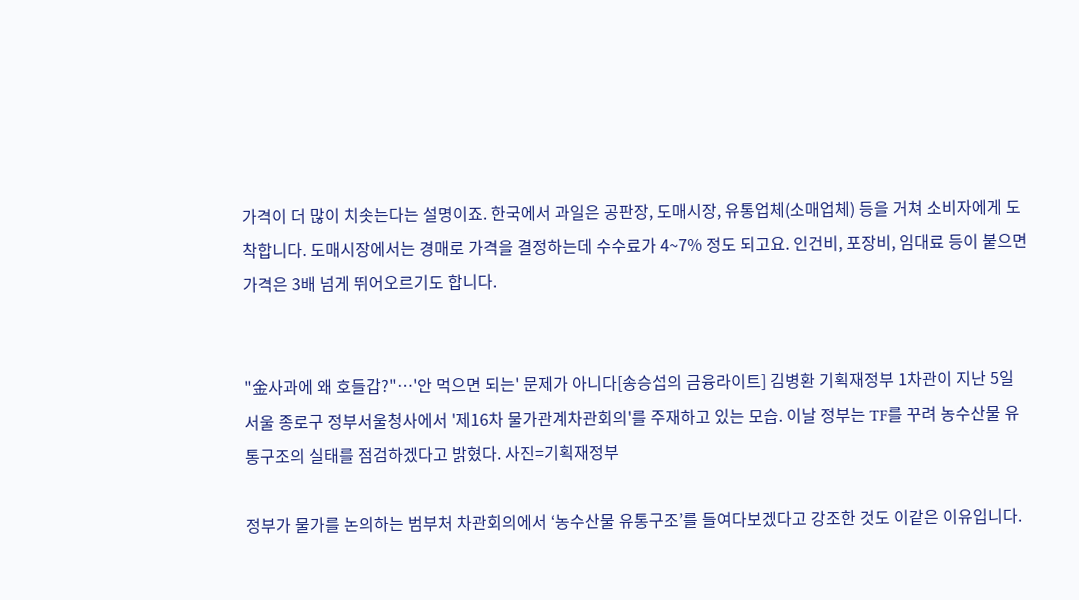가격이 더 많이 치솟는다는 설명이죠. 한국에서 과일은 공판장, 도매시장, 유통업체(소매업체) 등을 거쳐 소비자에게 도착합니다. 도매시장에서는 경매로 가격을 결정하는데 수수료가 4~7% 정도 되고요. 인건비, 포장비, 임대료 등이 붙으면 가격은 3배 넘게 뛰어오르기도 합니다.


"金사과에 왜 호들갑?"…'안 먹으면 되는' 문제가 아니다[송승섭의 금융라이트] 김병환 기획재정부 1차관이 지난 5일 서울 종로구 정부서울청사에서 '제16차 물가관계차관회의'를 주재하고 있는 모습. 이날 정부는 TF를 꾸려 농수산물 유통구조의 실태를 점검하겠다고 밝혔다. 사진=기획재정부

정부가 물가를 논의하는 범부처 차관회의에서 ‘농수산물 유통구조’를 들여다보겠다고 강조한 것도 이같은 이유입니다.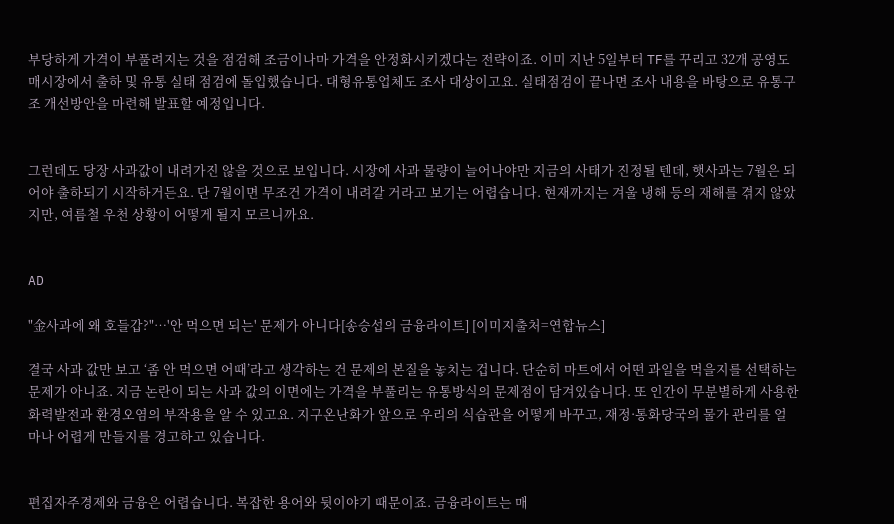부당하게 가격이 부풀려지는 것을 점검해 조금이나마 가격을 안정화시키겠다는 전략이죠. 이미 지난 5일부터 TF를 꾸리고 32개 공영도매시장에서 출하 및 유통 실태 점검에 돌입했습니다. 대형유통업체도 조사 대상이고요. 실태점검이 끝나면 조사 내용을 바탕으로 유통구조 개선방안을 마련해 발표할 예정입니다.


그런데도 당장 사과값이 내려가진 않을 것으로 보입니다. 시장에 사과 물량이 늘어나야만 지금의 사태가 진정될 텐데, 햇사과는 7월은 되어야 출하되기 시작하거든요. 단 7월이면 무조건 가격이 내려갈 거라고 보기는 어렵습니다. 현재까지는 겨울 냉해 등의 재해를 겪지 않았지만, 여름철 우천 상황이 어떻게 될지 모르니까요.


AD

"金사과에 왜 호들갑?"…'안 먹으면 되는' 문제가 아니다[송승섭의 금융라이트] [이미지출처=연합뉴스]

결국 사과 값만 보고 ‘좀 안 먹으면 어때’라고 생각하는 건 문제의 본질을 놓치는 겁니다. 단순히 마트에서 어떤 과일을 먹을지를 선택하는 문제가 아니죠. 지금 논란이 되는 사과 값의 이면에는 가격을 부풀리는 유통방식의 문제점이 담겨있습니다. 또 인간이 무분별하게 사용한 화력발전과 환경오염의 부작용을 알 수 있고요. 지구온난화가 앞으로 우리의 식습관을 어떻게 바꾸고, 재정·통화당국의 물가 관리를 얼마나 어렵게 만들지를 경고하고 있습니다.


편집자주경제와 금융은 어렵습니다. 복잡한 용어와 뒷이야기 때문이죠. 금융라이트는 매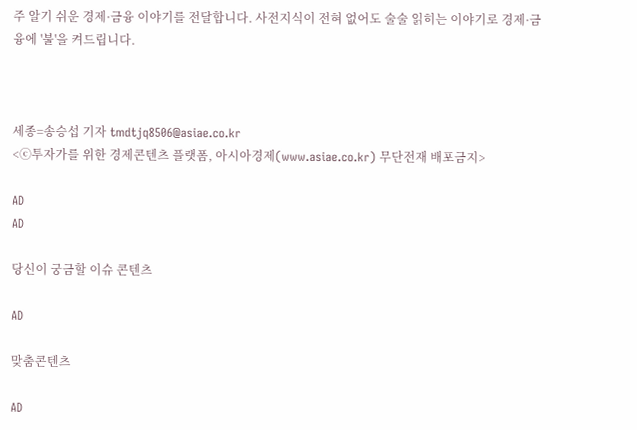주 알기 쉬운 경제·금융 이야기를 전달합니다. 사전지식이 전혀 없어도 술술 읽히는 이야기로 경제·금융에 '불'을 켜드립니다.



세종=송승섭 기자 tmdtjq8506@asiae.co.kr
<ⓒ투자가를 위한 경제콘텐츠 플랫폼, 아시아경제(www.asiae.co.kr) 무단전재 배포금지>

AD
AD

당신이 궁금할 이슈 콘텐츠

AD

맞춤콘텐츠

AD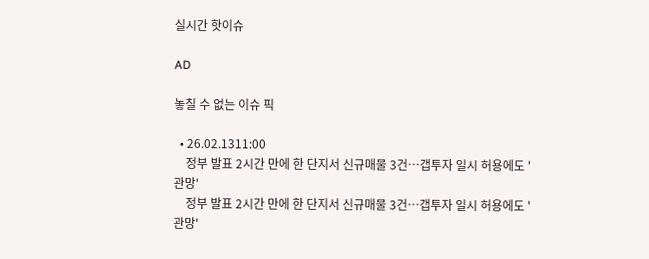실시간 핫이슈

AD

놓칠 수 없는 이슈 픽

  • 26.02.1311:00
    정부 발표 2시간 만에 한 단지서 신규매물 3건…갭투자 일시 허용에도 '관망'
    정부 발표 2시간 만에 한 단지서 신규매물 3건…갭투자 일시 허용에도 '관망'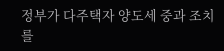정부가 다주택자 양도세 중과 조치를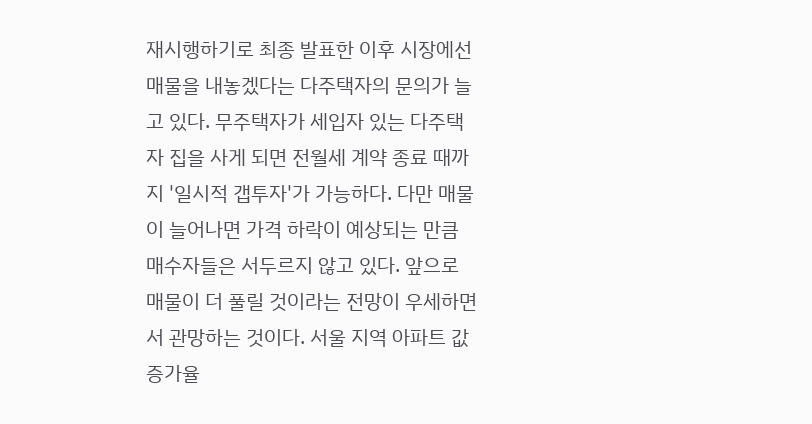재시행하기로 최종 발표한 이후 시장에선 매물을 내놓겠다는 다주택자의 문의가 늘고 있다. 무주택자가 세입자 있는 다주택자 집을 사게 되면 전월세 계약 종료 때까지 '일시적 갭투자'가 가능하다. 다만 매물이 늘어나면 가격 하락이 예상되는 만큼 매수자들은 서두르지 않고 있다. 앞으로 매물이 더 풀릴 것이라는 전망이 우세하면서 관망하는 것이다. 서울 지역 아파트 값 증가율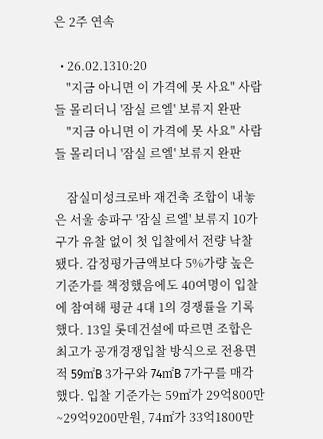은 2주 연속

  • 26.02.1310:20
    "지금 아니면 이 가격에 못 사요" 사람들 몰리더니 '잠실 르엘' 보류지 완판
    "지금 아니면 이 가격에 못 사요" 사람들 몰리더니 '잠실 르엘' 보류지 완판

    잠실미성크로바 재건축 조합이 내놓은 서울 송파구 '잠실 르엘' 보류지 10가구가 유찰 없이 첫 입찰에서 전량 낙찰됐다. 감정평가금액보다 5%가량 높은 기준가를 책정했음에도 40여명이 입찰에 참여해 평균 4대 1의 경쟁률을 기록했다. 13일 롯데건설에 따르면 조합은 최고가 공개경쟁입찰 방식으로 전용면적 59㎡B 3가구와 74㎡B 7가구를 매각했다. 입찰 기준가는 59㎡가 29억800만~29억9200만원, 74㎡가 33억1800만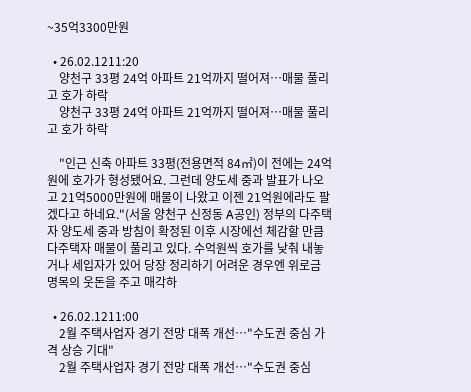~35억3300만원

  • 26.02.1211:20
    양천구 33평 24억 아파트 21억까지 떨어져…매물 풀리고 호가 하락
    양천구 33평 24억 아파트 21억까지 떨어져…매물 풀리고 호가 하락

    "인근 신축 아파트 33평(전용면적 84㎡)이 전에는 24억원에 호가가 형성됐어요. 그런데 양도세 중과 발표가 나오고 21억5000만원에 매물이 나왔고 이젠 21억원에라도 팔겠다고 하네요."(서울 양천구 신정동 A공인) 정부의 다주택자 양도세 중과 방침이 확정된 이후 시장에선 체감할 만큼 다주택자 매물이 풀리고 있다. 수억원씩 호가를 낮춰 내놓거나 세입자가 있어 당장 정리하기 어려운 경우엔 위로금 명목의 웃돈을 주고 매각하

  • 26.02.1211:00
    2월 주택사업자 경기 전망 대폭 개선…"수도권 중심 가격 상승 기대"
    2월 주택사업자 경기 전망 대폭 개선…"수도권 중심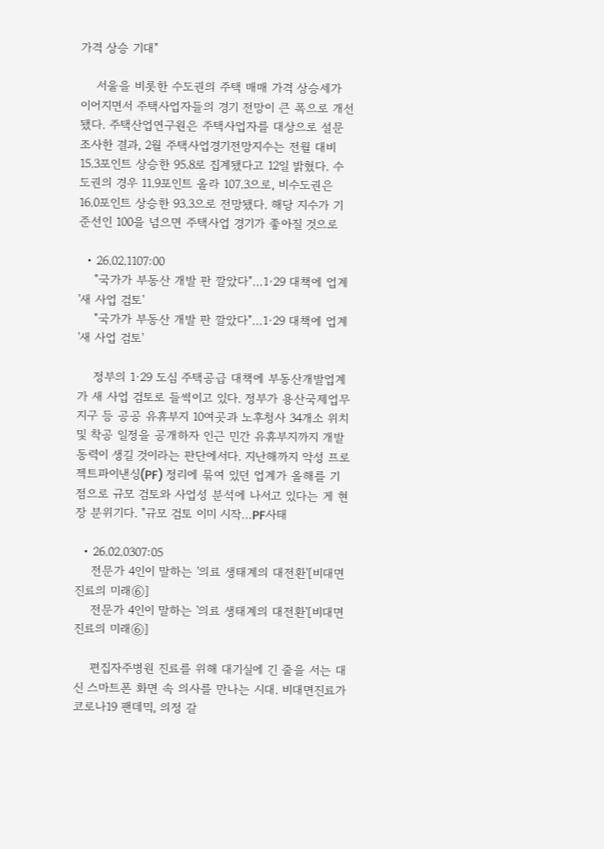가격 상승 기대"

    서울을 비롯한 수도권의 주택 매매 가격 상승세가 이어지면서 주택사업자들의 경기 전망이 큰 폭으로 개선됐다. 주택산업연구원은 주택사업자를 대상으로 설문조사한 결과, 2월 주택사업경기전망지수는 전월 대비 15.3포인트 상승한 95.8로 집계됐다고 12일 밝혔다. 수도권의 경우 11.9포인트 올라 107.3으로, 비수도권은 16.0포인트 상승한 93.3으로 전망됐다. 해당 지수가 기준선인 100을 넘으면 주택사업 경기가 좋아질 것으로

  • 26.02.1107:00
    "국가가 부동산 개발 판 깔았다"…1·29 대책에 업계 '새 사업 검토'
    "국가가 부동산 개발 판 깔았다"…1·29 대책에 업계 '새 사업 검토'

    정부의 1·29 도심 주택공급 대책에 부동산개발업계가 새 사업 검토로 들썩이고 있다. 정부가 용산국제업무지구 등 공공 유휴부지 10여곳과 노후청사 34개소 위치 및 착공 일정을 공개하자 인근 민간 유휴부지까지 개발 동력이 생길 것이라는 판단에서다. 지난해까지 악성 프로젝트파이낸싱(PF) 정리에 묶여 있던 업계가 올해를 기점으로 규모 검토와 사업성 분석에 나서고 있다는 게 현장 분위기다. "규모 검토 이미 시작…PF사태

  • 26.02.0307:05
    전문가 4인이 말하는 '의료 생태계의 대전환'[비대면진료의 미래⑥]
    전문가 4인이 말하는 '의료 생태계의 대전환'[비대면진료의 미래⑥]

    편집자주병원 진료를 위해 대기실에 긴 줄을 서는 대신 스마트폰 화면 속 의사를 만나는 시대. 비대면진료가 코로나19 팬데믹, 의정 갈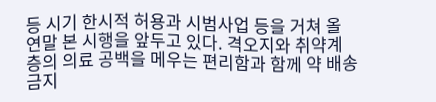등 시기 한시적 허용과 시범사업 등을 거쳐 올 연말 본 시행을 앞두고 있다. 격오지와 취약계층의 의료 공백을 메우는 편리함과 함께 약 배송 금지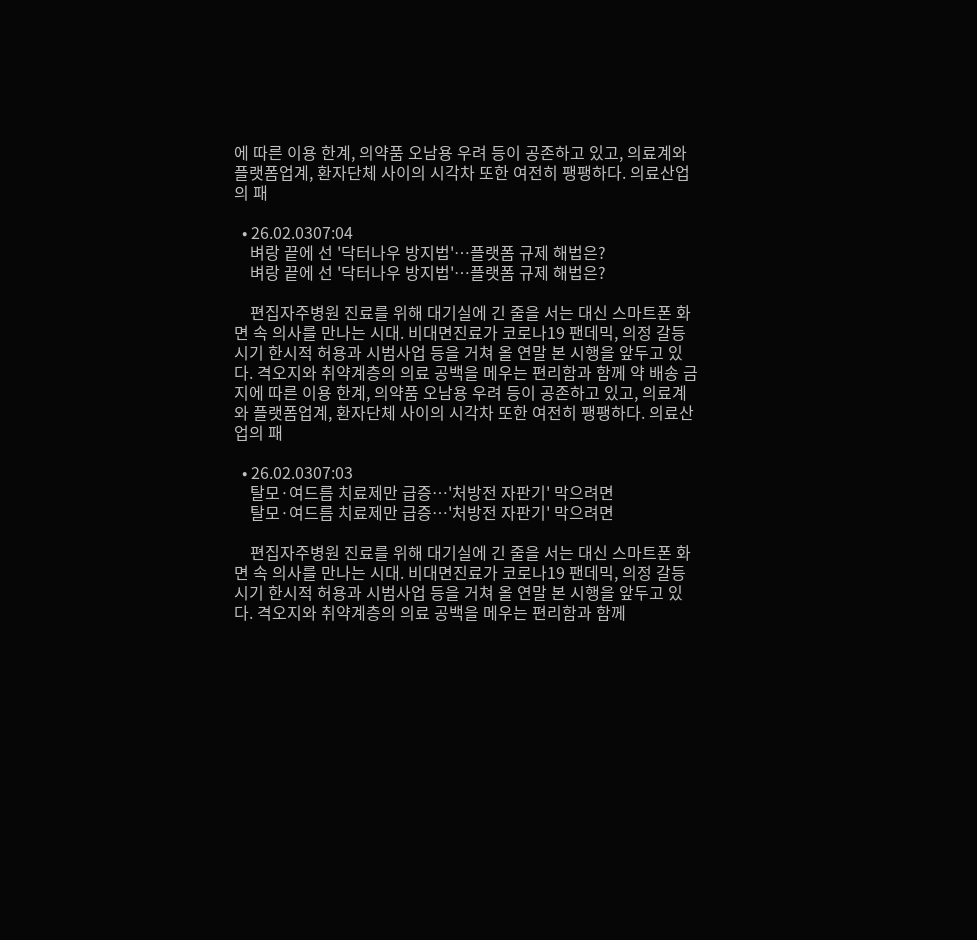에 따른 이용 한계, 의약품 오남용 우려 등이 공존하고 있고, 의료계와 플랫폼업계, 환자단체 사이의 시각차 또한 여전히 팽팽하다. 의료산업의 패

  • 26.02.0307:04
    벼랑 끝에 선 '닥터나우 방지법'…플랫폼 규제 해법은?
    벼랑 끝에 선 '닥터나우 방지법'…플랫폼 규제 해법은?

    편집자주병원 진료를 위해 대기실에 긴 줄을 서는 대신 스마트폰 화면 속 의사를 만나는 시대. 비대면진료가 코로나19 팬데믹, 의정 갈등 시기 한시적 허용과 시범사업 등을 거쳐 올 연말 본 시행을 앞두고 있다. 격오지와 취약계층의 의료 공백을 메우는 편리함과 함께 약 배송 금지에 따른 이용 한계, 의약품 오남용 우려 등이 공존하고 있고, 의료계와 플랫폼업계, 환자단체 사이의 시각차 또한 여전히 팽팽하다. 의료산업의 패

  • 26.02.0307:03
    탈모·여드름 치료제만 급증…'처방전 자판기' 막으려면
    탈모·여드름 치료제만 급증…'처방전 자판기' 막으려면

    편집자주병원 진료를 위해 대기실에 긴 줄을 서는 대신 스마트폰 화면 속 의사를 만나는 시대. 비대면진료가 코로나19 팬데믹, 의정 갈등 시기 한시적 허용과 시범사업 등을 거쳐 올 연말 본 시행을 앞두고 있다. 격오지와 취약계층의 의료 공백을 메우는 편리함과 함께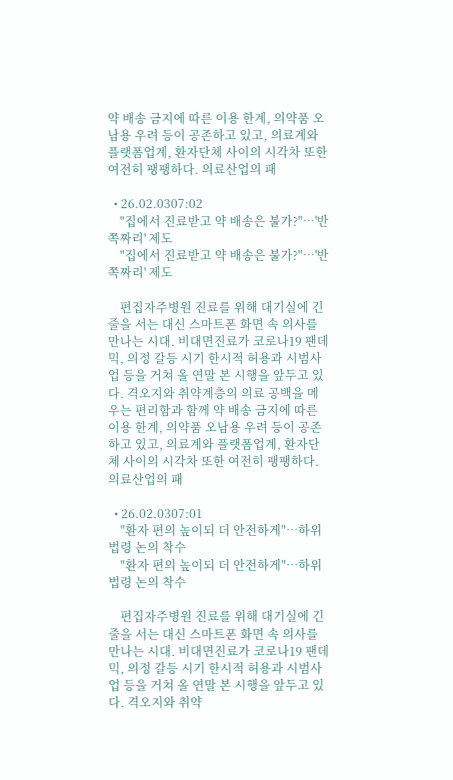약 배송 금지에 따른 이용 한계, 의약품 오남용 우려 등이 공존하고 있고, 의료계와 플랫폼업계, 환자단체 사이의 시각차 또한 여전히 팽팽하다. 의료산업의 패

  • 26.02.0307:02
    "집에서 진료받고 약 배송은 불가?"…'반쪽짜리' 제도
    "집에서 진료받고 약 배송은 불가?"…'반쪽짜리' 제도

    편집자주병원 진료를 위해 대기실에 긴 줄을 서는 대신 스마트폰 화면 속 의사를 만나는 시대. 비대면진료가 코로나19 팬데믹, 의정 갈등 시기 한시적 허용과 시범사업 등을 거쳐 올 연말 본 시행을 앞두고 있다. 격오지와 취약계층의 의료 공백을 메우는 편리함과 함께 약 배송 금지에 따른 이용 한계, 의약품 오남용 우려 등이 공존하고 있고, 의료계와 플랫폼업계, 환자단체 사이의 시각차 또한 여전히 팽팽하다. 의료산업의 패

  • 26.02.0307:01
    "환자 편의 높이되 더 안전하게"…하위법령 논의 착수
    "환자 편의 높이되 더 안전하게"…하위법령 논의 착수

    편집자주병원 진료를 위해 대기실에 긴 줄을 서는 대신 스마트폰 화면 속 의사를 만나는 시대. 비대면진료가 코로나19 팬데믹, 의정 갈등 시기 한시적 허용과 시범사업 등을 거쳐 올 연말 본 시행을 앞두고 있다. 격오지와 취약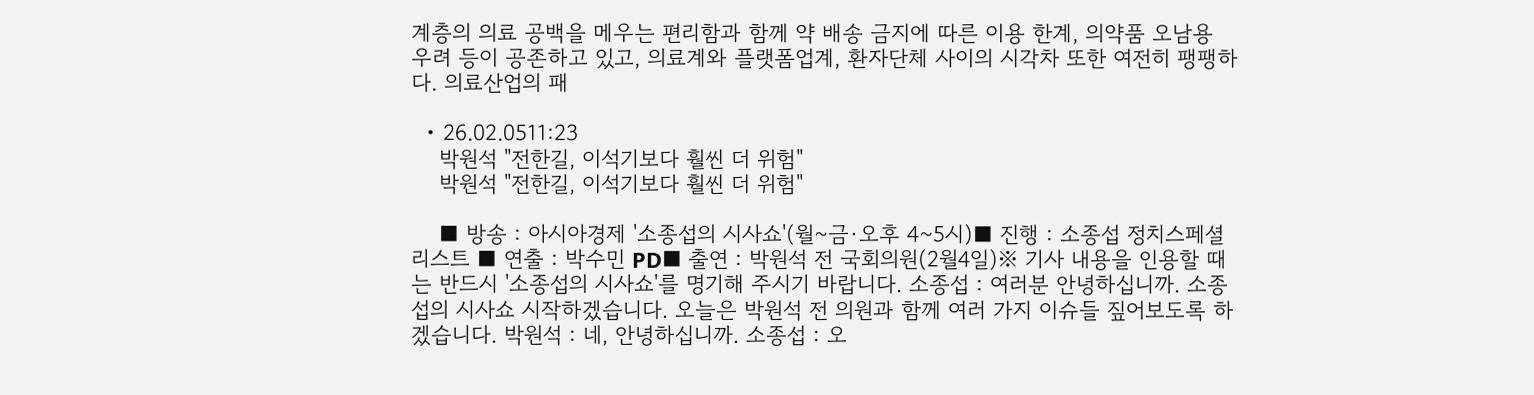계층의 의료 공백을 메우는 편리함과 함께 약 배송 금지에 따른 이용 한계, 의약품 오남용 우려 등이 공존하고 있고, 의료계와 플랫폼업계, 환자단체 사이의 시각차 또한 여전히 팽팽하다. 의료산업의 패

  • 26.02.0511:23
    박원석 "전한길, 이석기보다 훨씬 더 위험"
    박원석 "전한길, 이석기보다 훨씬 더 위험"

    ■ 방송 : 아시아경제 '소종섭의 시사쇼'(월~금·오후 4~5시)■ 진행 : 소종섭 정치스페셜리스트 ■ 연출 : 박수민 PD■ 출연 : 박원석 전 국회의원(2월4일)※ 기사 내용을 인용할 때는 반드시 '소종섭의 시사쇼'를 명기해 주시기 바랍니다. 소종섭 : 여러분 안녕하십니까. 소종섭의 시사쇼 시작하겠습니다. 오늘은 박원석 전 의원과 함께 여러 가지 이슈들 짚어보도록 하겠습니다. 박원석 : 네, 안녕하십니까. 소종섭 : 오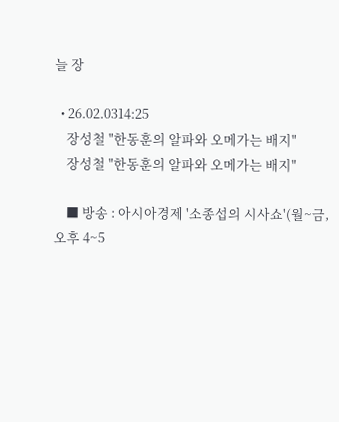늘 장

  • 26.02.0314:25
    장성철 "한동훈의 알파와 오메가는 배지"
    장성철 "한동훈의 알파와 오메가는 배지"

    ■ 방송 : 아시아경제 '소종섭의 시사쇼'(월~금, 오후 4~5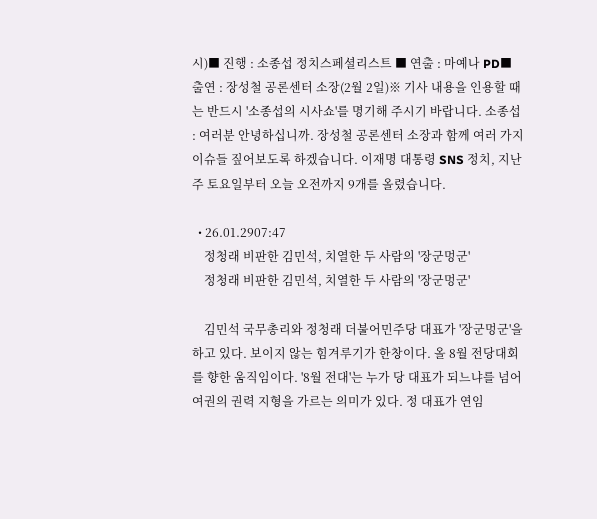시)■ 진행 : 소종섭 정치스페셜리스트 ■ 연출 : 마예나 PD■ 출연 : 장성철 공론센터 소장(2월 2일)※ 기사 내용을 인용할 때는 반드시 '소종섭의 시사쇼'를 명기해 주시기 바랍니다. 소종섭 : 여러분 안녕하십니까. 장성철 공론센터 소장과 함께 여러 가지 이슈들 짚어보도록 하겠습니다. 이재명 대통령 SNS 정치, 지난주 토요일부터 오늘 오전까지 9개를 올렸습니다.

  • 26.01.2907:47
    정청래 비판한 김민석, 치열한 두 사람의 '장군멍군'
    정청래 비판한 김민석, 치열한 두 사람의 '장군멍군'

    김민석 국무총리와 정청래 더불어민주당 대표가 '장군멍군'을 하고 있다. 보이지 않는 힘겨루기가 한창이다. 올 8월 전당대회를 향한 움직임이다. '8월 전대'는 누가 당 대표가 되느냐를 넘어 여권의 권력 지형을 가르는 의미가 있다. 정 대표가 연임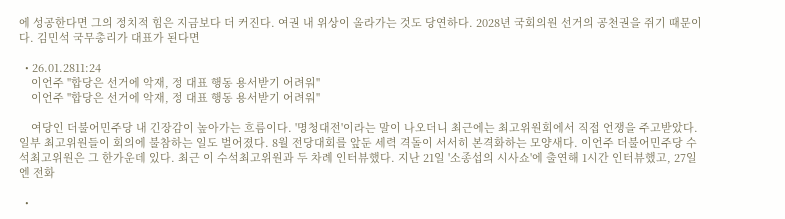에 성공한다면 그의 정치적 힘은 지금보다 더 커진다. 여권 내 위상이 올라가는 것도 당연하다. 2028년 국회의원 선거의 공천권을 쥐기 때문이다. 김민석 국무총리가 대표가 된다면

  • 26.01.2811:24
    이언주 "합당은 선거에 악재, 정 대표 행동 용서받기 어려워"
    이언주 "합당은 선거에 악재, 정 대표 행동 용서받기 어려워"

    여당인 더불어민주당 내 긴장감이 높아가는 흐름이다. '명청대전'이라는 말이 나오더니 최근에는 최고위원회에서 직접 언쟁을 주고받았다. 일부 최고위원들이 회의에 불참하는 일도 벌어졌다. 8월 전당대회를 앞둔 세력 격돌이 서서히 본격화하는 모양새다. 이언주 더불어민주당 수석최고위원은 그 한가운데 있다. 최근 이 수석최고위원과 두 차례 인터뷰했다. 지난 21일 '소종섭의 시사쇼'에 출연해 1시간 인터뷰했고, 27일엔 전화

  •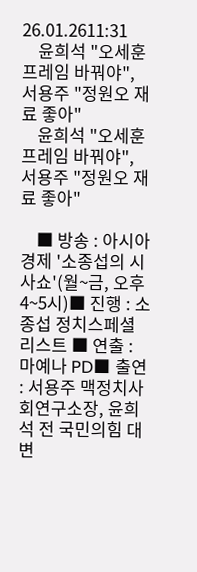26.01.2611:31
    윤희석 "오세훈 프레임 바꿔야", 서용주 "정원오 재료 좋아"
    윤희석 "오세훈 프레임 바꿔야", 서용주 "정원오 재료 좋아"

    ■ 방송 : 아시아경제 '소종섭의 시사쇼'(월~금, 오후 4~5시)■ 진행 : 소종섭 정치스페셜리스트 ■ 연출 : 마예나 PD■ 출연 : 서용주 맥정치사회연구소장, 윤희석 전 국민의힘 대변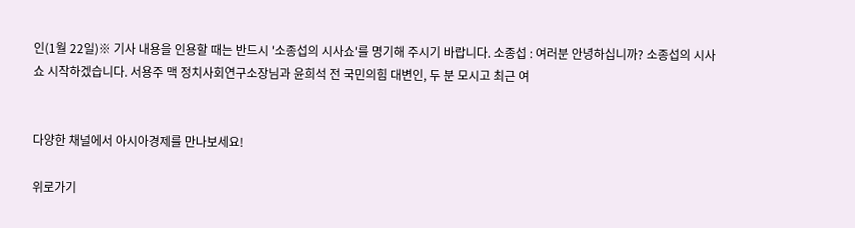인(1월 22일)※ 기사 내용을 인용할 때는 반드시 '소종섭의 시사쇼'를 명기해 주시기 바랍니다. 소종섭 : 여러분 안녕하십니까? 소종섭의 시사쇼 시작하겠습니다. 서용주 맥 정치사회연구소장님과 윤희석 전 국민의힘 대변인, 두 분 모시고 최근 여


다양한 채널에서 아시아경제를 만나보세요!

위로가기